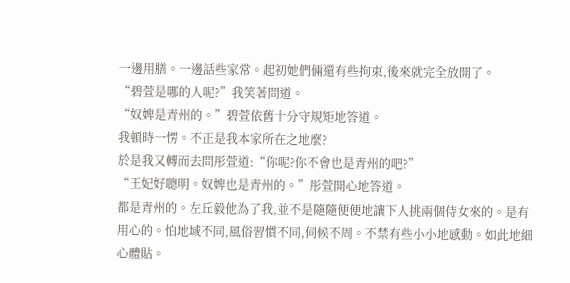一邊用膳。一邊話些家常。起初她們倆還有些拘束,後來就完全放開了。
“碧萱是哪的人呢?”我笑著問道。
“奴婢是青州的。”碧萱依舊十分守規矩地答道。
我頓時一愣。不正是我本家所在之地麼?
於是我又轉而去問彤萱道:“你呢?你不會也是青州的吧?”
“王妃好聰明。奴婢也是青州的。”彤萱開心地答道。
都是青州的。左丘毅他為了我,並不是隨隨便便地讓下人挑兩個侍女來的。是有用心的。怕地域不同,風俗習慣不同,伺候不周。不禁有些小小地感動。如此地細心體貼。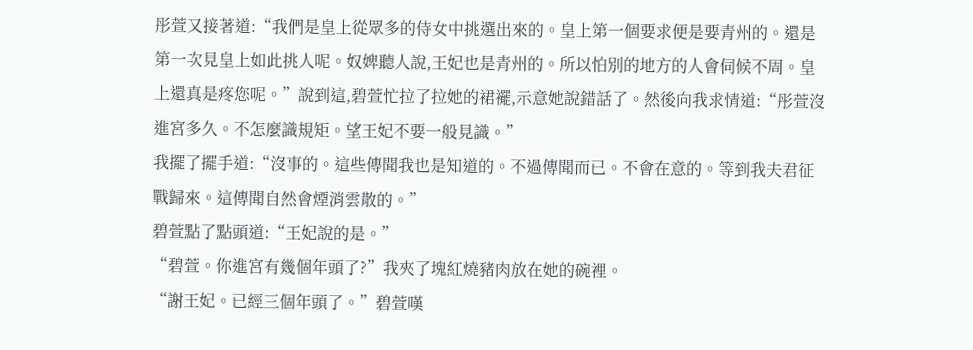彤萱又接著道:“我們是皇上從眾多的侍女中挑選出來的。皇上第一個要求便是要青州的。還是第一次見皇上如此挑人呢。奴婢聽人說,王妃也是青州的。所以怕別的地方的人會伺候不周。皇上還真是疼您呢。”說到這,碧萱忙拉了拉她的裙襬,示意她說錯話了。然後向我求情道:“彤萱沒進宮多久。不怎麼識規矩。望王妃不要一般見識。”
我擺了擺手道:“沒事的。這些傳聞我也是知道的。不過傳聞而已。不會在意的。等到我夫君征戰歸來。這傳聞自然會煙消雲散的。”
碧萱點了點頭道:“王妃說的是。”
“碧萱。你進宮有幾個年頭了?”我夾了塊紅燒豬肉放在她的碗裡。
“謝王妃。已經三個年頭了。”碧萱嘆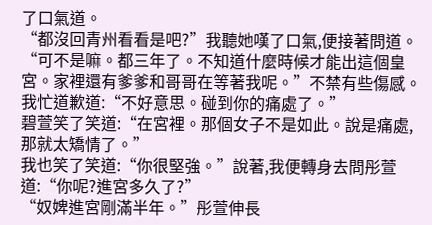了口氣道。
“都沒回青州看看是吧?”我聽她嘆了口氣,便接著問道。
“可不是嘛。都三年了。不知道什麼時候才能出這個皇宮。家裡還有爹爹和哥哥在等著我呢。”不禁有些傷感。
我忙道歉道:“不好意思。碰到你的痛處了。”
碧萱笑了笑道:“在宮裡。那個女子不是如此。說是痛處,那就太矯情了。”
我也笑了笑道:“你很堅強。”說著,我便轉身去問彤萱道:“你呢?進宮多久了?”
“奴婢進宮剛滿半年。”彤萱伸長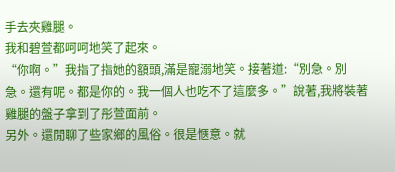手去夾雞腿。
我和碧萱都呵呵地笑了起來。
“你啊。”我指了指她的額頭,滿是寵溺地笑。接著道:“別急。別急。還有呢。都是你的。我一個人也吃不了這麼多。”說著,我將裝著雞腿的盤子拿到了彤萱面前。
另外。還閒聊了些家鄉的風俗。很是愜意。就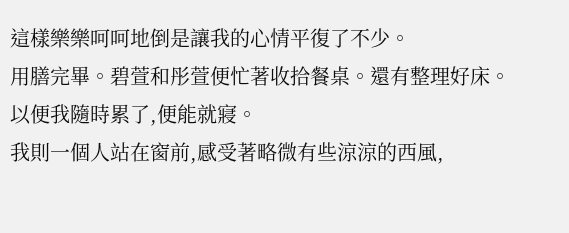這樣樂樂呵呵地倒是讓我的心情平復了不少。
用膳完畢。碧萱和彤萱便忙著收拾餐桌。還有整理好床。以便我隨時累了,便能就寢。
我則一個人站在窗前,感受著略微有些涼涼的西風,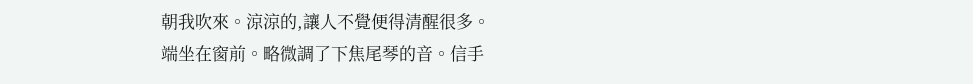朝我吹來。涼涼的,讓人不覺便得清醒很多。
端坐在窗前。略微調了下焦尾琴的音。信手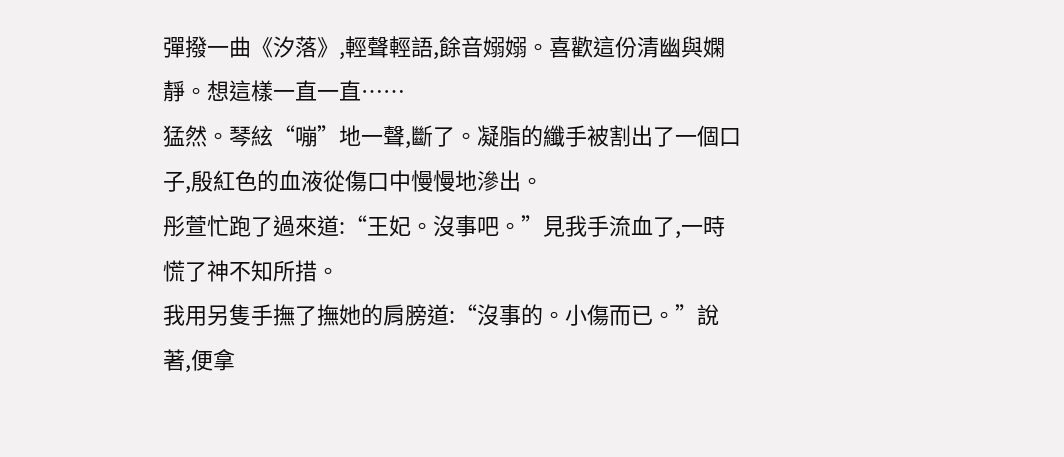彈撥一曲《汐落》,輕聲輕語,餘音嫋嫋。喜歡這份清幽與嫻靜。想這樣一直一直……
猛然。琴絃“嘣”地一聲,斷了。凝脂的纖手被割出了一個口子,殷紅色的血液從傷口中慢慢地滲出。
彤萱忙跑了過來道:“王妃。沒事吧。”見我手流血了,一時慌了神不知所措。
我用另隻手撫了撫她的肩膀道:“沒事的。小傷而已。”說著,便拿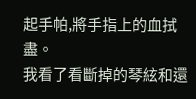起手帕,將手指上的血拭盡。
我看了看斷掉的琴絃和還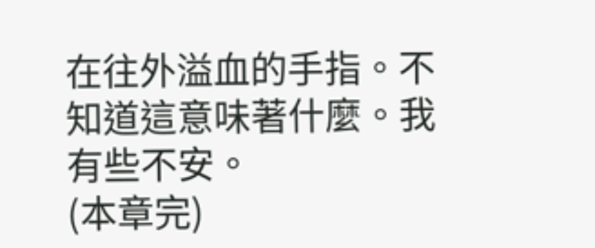在往外溢血的手指。不知道這意味著什麼。我有些不安。
(本章完)